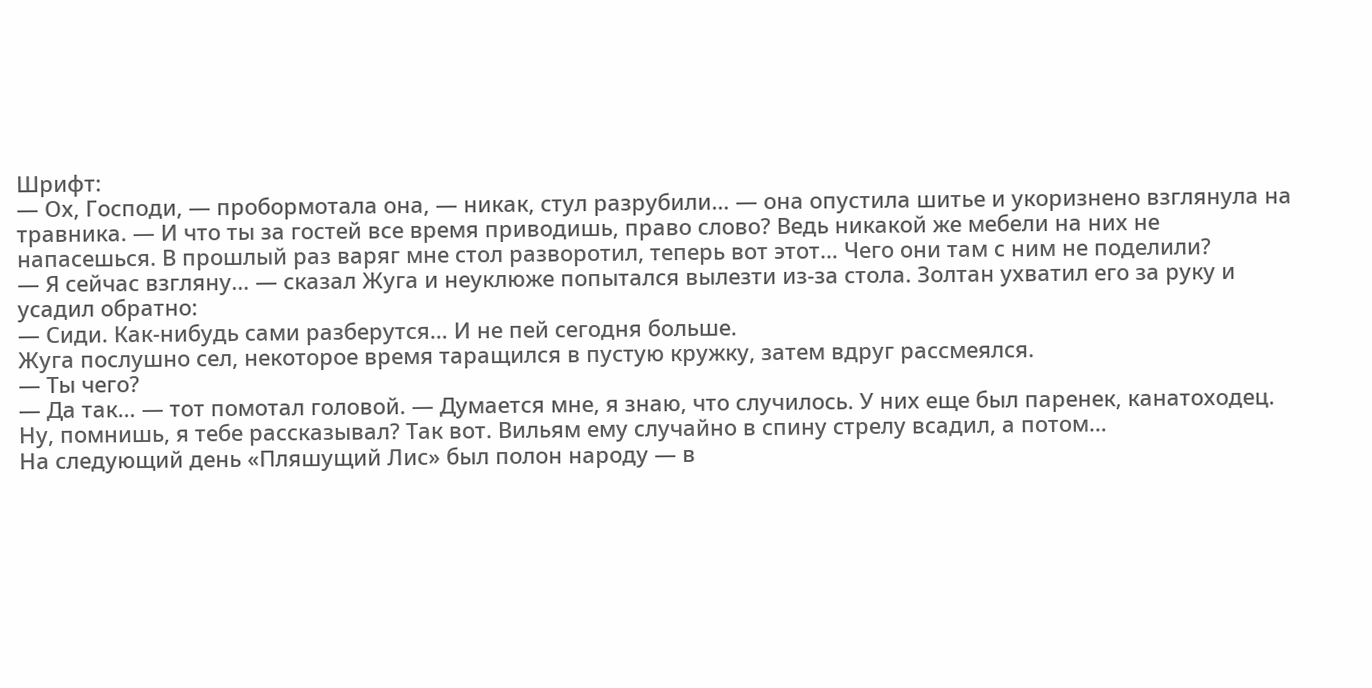Шрифт:
— Ох, Господи, — пробормотала она, — никак, стул разрубили… — она опустила шитье и укоризнено взглянула на травника. — И что ты за гостей все время приводишь, право слово? Ведь никакой же мебели на них не напасешься. В прошлый раз варяг мне стол разворотил, теперь вот этот… Чего они там с ним не поделили?
— Я сейчас взгляну… — сказал Жуга и неуклюже попытался вылезти из-за стола. Золтан ухватил его за руку и усадил обратно:
— Сиди. Как-нибудь сами разберутся… И не пей сегодня больше.
Жуга послушно сел, некоторое время таращился в пустую кружку, затем вдруг рассмеялся.
— Ты чего?
— Да так… — тот помотал головой. — Думается мне, я знаю, что случилось. У них еще был паренек, канатоходец. Ну, помнишь, я тебе рассказывал? Так вот. Вильям ему случайно в спину стрелу всадил, а потом…
На следующий день «Пляшущий Лис» был полон народу — в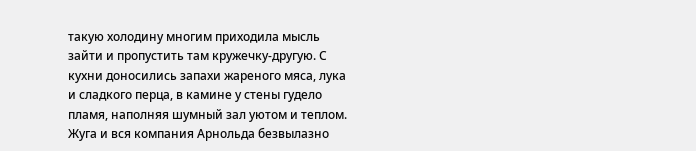такую холодину многим приходила мысль зайти и пропустить там кружечку-другую. С кухни доносились запахи жареного мяса, лука и сладкого перца, в камине у стены гудело пламя, наполняя шумный зал уютом и теплом. Жуга и вся компания Арнольда безвылазно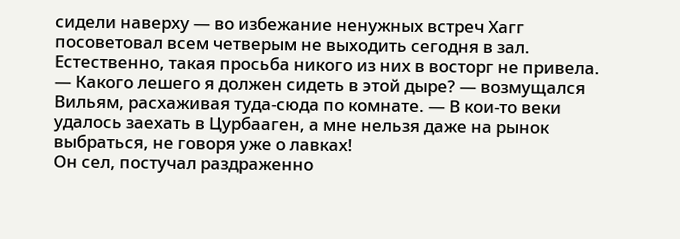сидели наверху — во избежание ненужных встреч Хагг посоветовал всем четверым не выходить сегодня в зал. Естественно, такая просьба никого из них в восторг не привела.
— Какого лешего я должен сидеть в этой дыре? — возмущался Вильям, расхаживая туда-сюда по комнате. — В кои-то веки удалось заехать в Цурбааген, а мне нельзя даже на рынок выбраться, не говоря уже о лавках!
Он сел, постучал раздраженно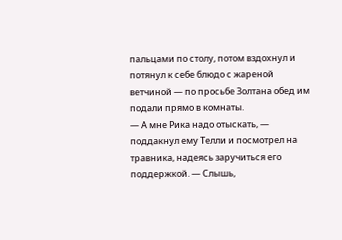пальцами по столу, потом вздохнул и потянул к себе блюдо с жареной ветчиной — по просьбе Золтана обед им подали прямо в комнаты.
— А мне Рика надо отыскать, — поддакнул ему Телли и посмотрел на травника, надеясь заручиться его поддержкой. — Слышь,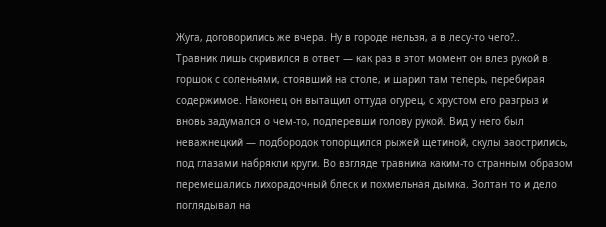Жуга, договорились же вчера. Ну в городе нельзя, а в лесу-то чего?..
Травник лишь скривился в ответ — как раз в этот момент он влез рукой в горшок с соленьями, стоявший на столе, и шарил там теперь, перебирая содержимое. Наконец он вытащил оттуда огурец, с хрустом его разгрыз и вновь задумался о чем-то, подперевши голову рукой. Вид у него был неважнецкий — подбородок топорщился рыжей щетиной, скулы заострились, под глазами набрякли круги. Во взгляде травника каким-то странным образом перемешались лихорадочный блеск и похмельная дымка. Золтан то и дело поглядывал на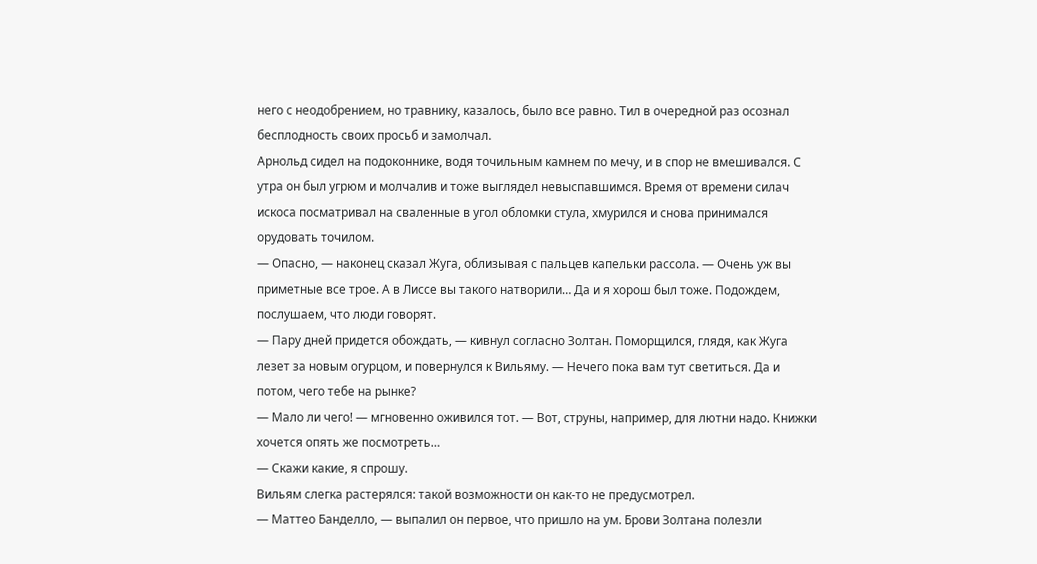него с неодобрением, но травнику, казалось, было все равно. Тил в очередной раз осознал бесплодность своих просьб и замолчал.
Арнольд сидел на подоконнике, водя точильным камнем по мечу, и в спор не вмешивался. С утра он был угрюм и молчалив и тоже выглядел невыспавшимся. Время от времени силач искоса посматривал на сваленные в угол обломки стула, хмурился и снова принимался орудовать точилом.
— Опасно, — наконец сказал Жуга, облизывая с пальцев капельки рассола. — Очень уж вы приметные все трое. А в Лиссе вы такого натворили… Да и я хорош был тоже. Подождем, послушаем, что люди говорят.
— Пару дней придется обождать, — кивнул согласно Золтан. Поморщился, глядя, как Жуга лезет за новым огурцом, и повернулся к Вильяму. — Нечего пока вам тут светиться. Да и потом, чего тебе на рынке?
— Мало ли чего! — мгновенно оживился тот. — Вот, струны, например, для лютни надо. Книжки хочется опять же посмотреть…
— Скажи какие, я спрошу.
Вильям слегка растерялся: такой возможности он как-то не предусмотрел.
— Маттео Банделло, — выпалил он первое, что пришло на ум. Брови Золтана полезли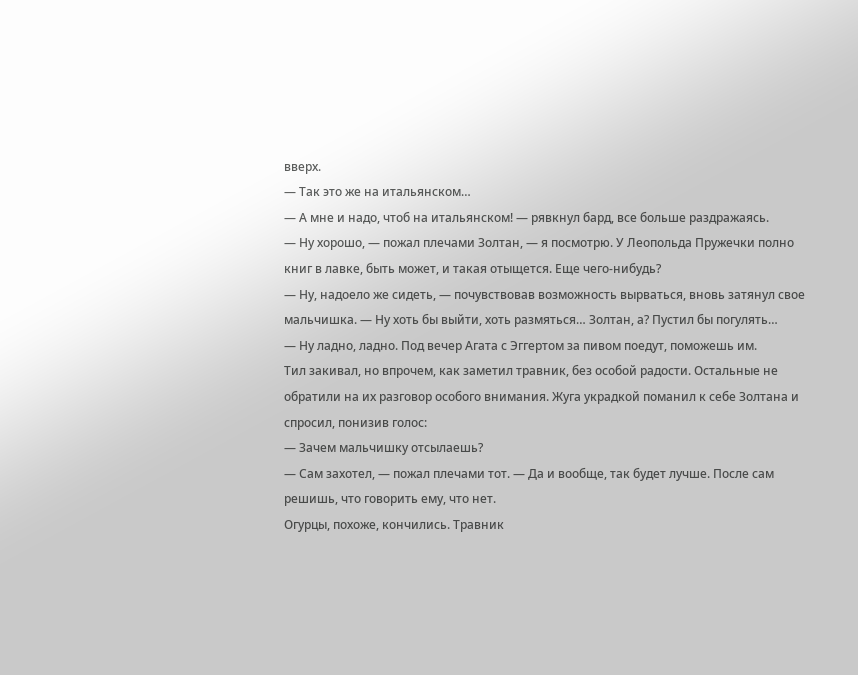вверх.
— Так это же на итальянском…
— А мне и надо, чтоб на итальянском! — рявкнул бард, все больше раздражаясь.
— Ну хорошо, — пожал плечами Золтан, — я посмотрю. У Леопольда Пружечки полно книг в лавке, быть может, и такая отыщется. Еще чего-нибудь?
— Ну, надоело же сидеть, — почувствовав возможность вырваться, вновь затянул свое мальчишка. — Ну хоть бы выйти, хоть размяться… Золтан, а? Пустил бы погулять…
— Ну ладно, ладно. Под вечер Агата с Эггертом за пивом поедут, поможешь им.
Тил закивал, но впрочем, как заметил травник, без особой радости. Остальные не обратили на их разговор особого внимания. Жуга украдкой поманил к себе Золтана и спросил, понизив голос:
— Зачем мальчишку отсылаешь?
— Сам захотел, — пожал плечами тот. — Да и вообще, так будет лучше. После сам решишь, что говорить ему, что нет.
Огурцы, похоже, кончились. Травник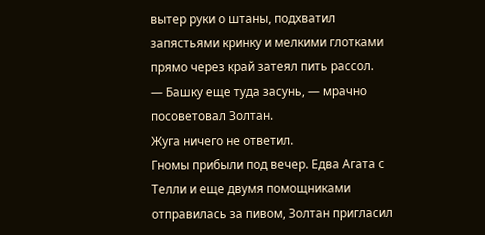вытер руки о штаны, подхватил запястьями кринку и мелкими глотками прямо через край затеял пить рассол.
— Башку еще туда засунь, — мрачно посоветовал Золтан.
Жуга ничего не ответил.
Гномы прибыли под вечер. Едва Агата с Телли и еще двумя помощниками отправилась за пивом, Золтан пригласил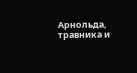Арнольда, травника и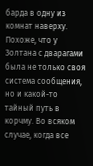барда в одну из комнат наверху. Похоже, что у Золтана с дварагами была не только своя система сообщения, но и какой-то тайный путь в корчму. Во всяком случае, когда все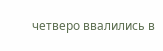четверо ввалились в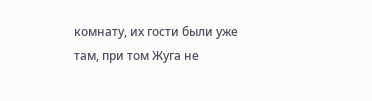комнату, их гости были уже там, при том Жуга не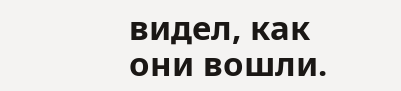видел, как они вошли.